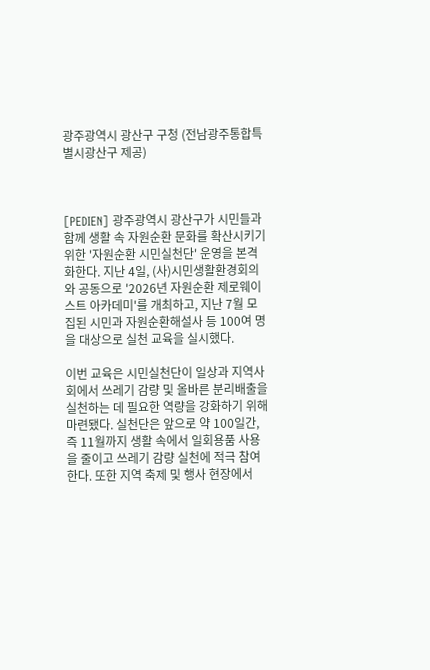광주광역시 광산구 구청 (전남광주통합특별시광산구 제공)



[PEDIEN] 광주광역시 광산구가 시민들과 함께 생활 속 자원순환 문화를 확산시키기 위한 '자원순환 시민실천단' 운영을 본격화한다. 지난 4일, (사)시민생활환경회의와 공동으로 '2026년 자원순환 제로웨이스트 아카데미'를 개최하고, 지난 7월 모집된 시민과 자원순환해설사 등 100여 명을 대상으로 실천 교육을 실시했다.

이번 교육은 시민실천단이 일상과 지역사회에서 쓰레기 감량 및 올바른 분리배출을 실천하는 데 필요한 역량을 강화하기 위해 마련됐다. 실천단은 앞으로 약 100일간, 즉 11월까지 생활 속에서 일회용품 사용을 줄이고 쓰레기 감량 실천에 적극 참여한다. 또한 지역 축제 및 행사 현장에서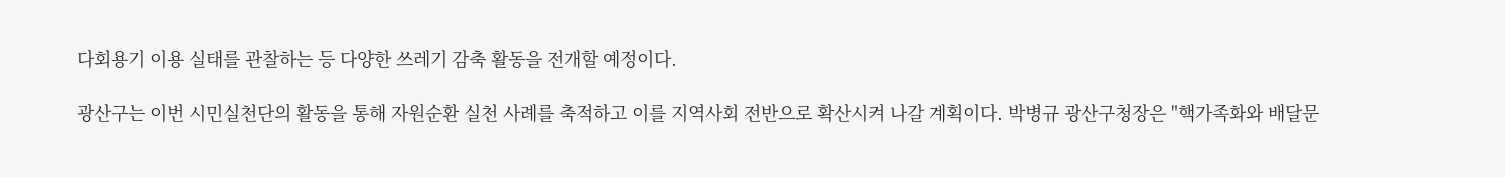다회용기 이용 실태를 관찰하는 등 다양한 쓰레기 감축 활동을 전개할 예정이다.

광산구는 이번 시민실천단의 활동을 통해 자원순환 실천 사례를 축적하고 이를 지역사회 전반으로 확산시켜 나갈 계획이다. 박병규 광산구청장은 "핵가족화와 배달문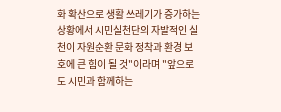화 확산으로 생활 쓰레기가 증가하는 상황에서 시민실천단의 자발적인 실천이 자원순환 문화 정착과 환경 보호에 큰 힘이 될 것"이라며 "앞으로도 시민과 함께하는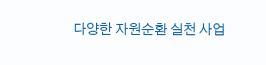다양한 자원순환 실천 사업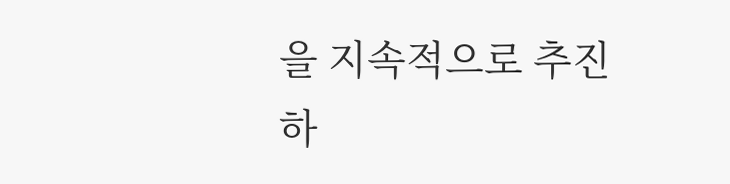을 지속적으로 추진하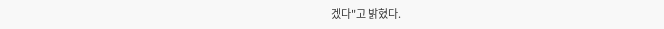겠다"고 밝혔다.